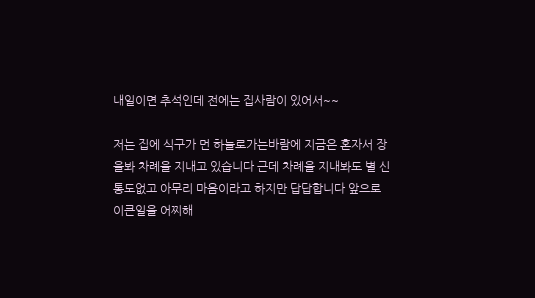내일이면 추석인데 전에는 집사람이 있어서~~

저는 집에 식구가 먼 하늘로가는바람에 지금은 혼자서 장을봐 차례을 지내고 있습니다 근데 차례을 지내봐도 별 신통도없고 아무리 마음이라고 하지만 답답합니다 앞으로 이큰일을 어찌해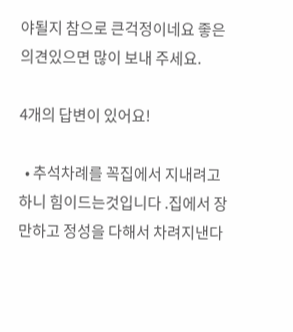야될지 참으로 큰걱정이네요 좋은 의견있으면 많이 보내 주세요.

4개의 답변이 있어요!

  • 추석차례를 꼭집에서 지내려고 하니 힘이드는것입니다 .집에서 장만하고 정성을 다해서 차려지낸다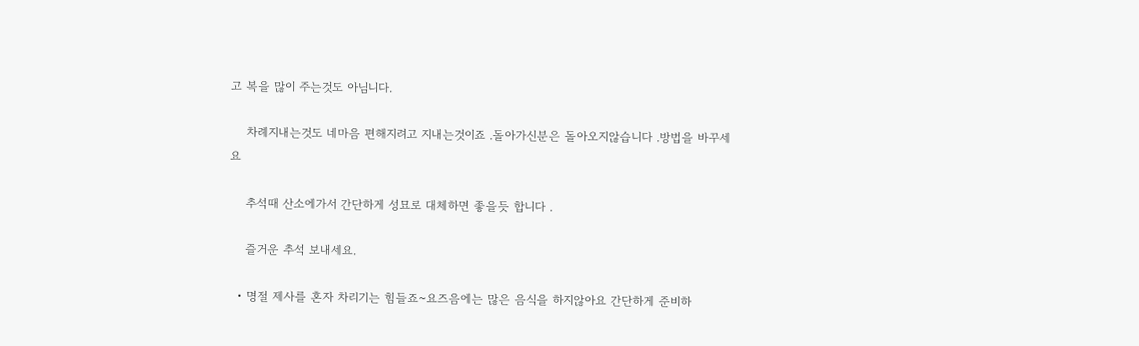고 복을 많이 주는것도 아님니다.

    차례지내는것도 네마음 편해지려고 지내는것이죠 .돌아가신분은 돌아오지않습니다 .방법을 바꾸세요

    추석때 산소에가서 간단하게 성묘로 대체하면 좋을듯 합니다 .

    즐거운 추석 보내세요.

  • 명절 제사를 혼자 차리기는 힘들죠~요즈음에는 많은 음식을 하지않아요 간단하게 준비하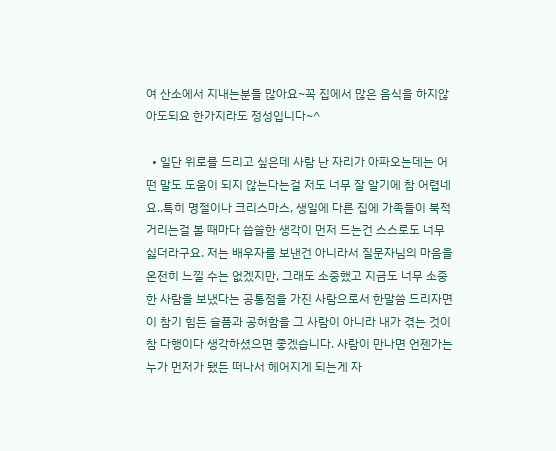여 산소에서 지내는분들 많아요~꼭 집에서 많은 음식을 하지않아도되요 한가지라도 정성입니다~^

  • 일단 위로를 드리고 싶은데 사람 난 자리가 아파오는데는 어떤 말도 도움이 되지 않는다는걸 저도 너무 잘 알기에 참 어렵네요..특히 명절이나 크리스마스, 생일에 다른 집에 가족들이 북적거리는걸 볼 때마다 씁쓸한 생각이 먼저 드는건 스스로도 너무 싫더라구요. 저는 배우자를 보낸건 아니라서 질문자님의 마음을 온전히 느낄 수는 없겠지만, 그래도 소중했고 지금도 너무 소중한 사람을 보냈다는 공통점을 가진 사람으로서 한말씀 드리자면 이 참기 힘든 슬픔과 공허함을 그 사람이 아니라 내가 겪는 것이 참 다행이다 생각하셨으면 좋겠습니다. 사람이 만나면 언젠가는 누가 먼저가 됐든 떠나서 헤어지게 되는게 자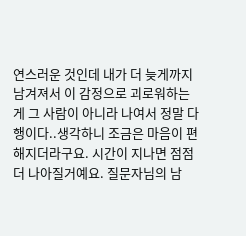연스러운 것인데 내가 더 늦게까지 남겨져서 이 감정으로 괴로워하는게 그 사람이 아니라 나여서 정말 다행이다..생각하니 조금은 마음이 편해지더라구요. 시간이 지나면 점점 더 나아질거예요. 질문자님의 남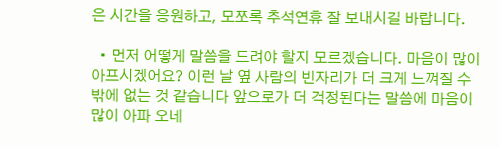은 시간을 응원하고, 모쪼록 추석연휴 잘 보내시길 바랍니다.

  • 먼저 어떻게 말씀을 드려야 할지 모르겠습니다. 마음이 많이 아프시겠어요? 이런 날 옆 사람의 빈자리가 더 크게 느껴질 수밖에 없는 것 같습니다 앞으로가 더 걱정된다는 말씀에 마음이 많이 아파 오네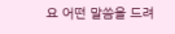요 어떤 말씀을 드려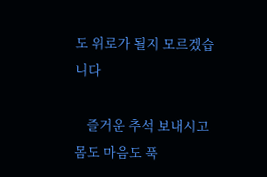도 위로가 될지 모르겠습니다

    즐거운 추석 보내시고 몸도 마음도 푹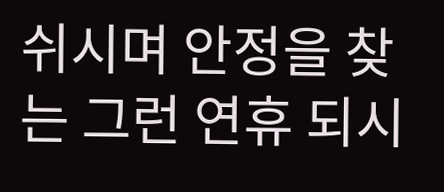쉬시며 안정을 찾는 그런 연휴 되시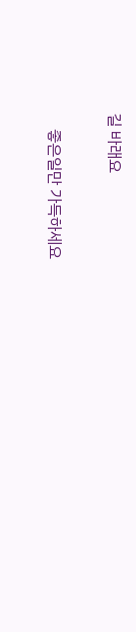길 바래요

    좋은일만 가득하세요